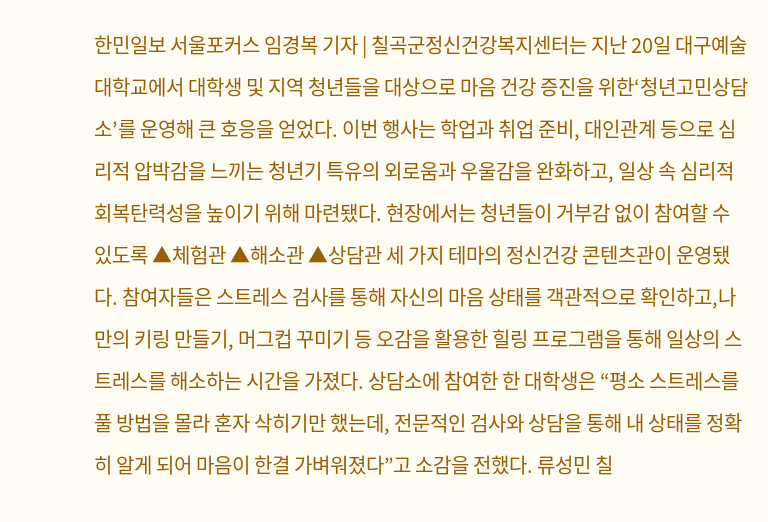한민일보 서울포커스 임경복 기자 | 칠곡군정신건강복지센터는 지난 20일 대구예술대학교에서 대학생 및 지역 청년들을 대상으로 마음 건강 증진을 위한‘청년고민상담소’를 운영해 큰 호응을 얻었다. 이번 행사는 학업과 취업 준비, 대인관계 등으로 심리적 압박감을 느끼는 청년기 특유의 외로움과 우울감을 완화하고, 일상 속 심리적 회복탄력성을 높이기 위해 마련됐다. 현장에서는 청년들이 거부감 없이 참여할 수 있도록 ▲체험관 ▲해소관 ▲상담관 세 가지 테마의 정신건강 콘텐츠관이 운영됐다. 참여자들은 스트레스 검사를 통해 자신의 마음 상태를 객관적으로 확인하고,나만의 키링 만들기, 머그컵 꾸미기 등 오감을 활용한 힐링 프로그램을 통해 일상의 스트레스를 해소하는 시간을 가졌다. 상담소에 참여한 한 대학생은 “평소 스트레스를 풀 방법을 몰라 혼자 삭히기만 했는데, 전문적인 검사와 상담을 통해 내 상태를 정확히 알게 되어 마음이 한결 가벼워졌다”고 소감을 전했다. 류성민 칠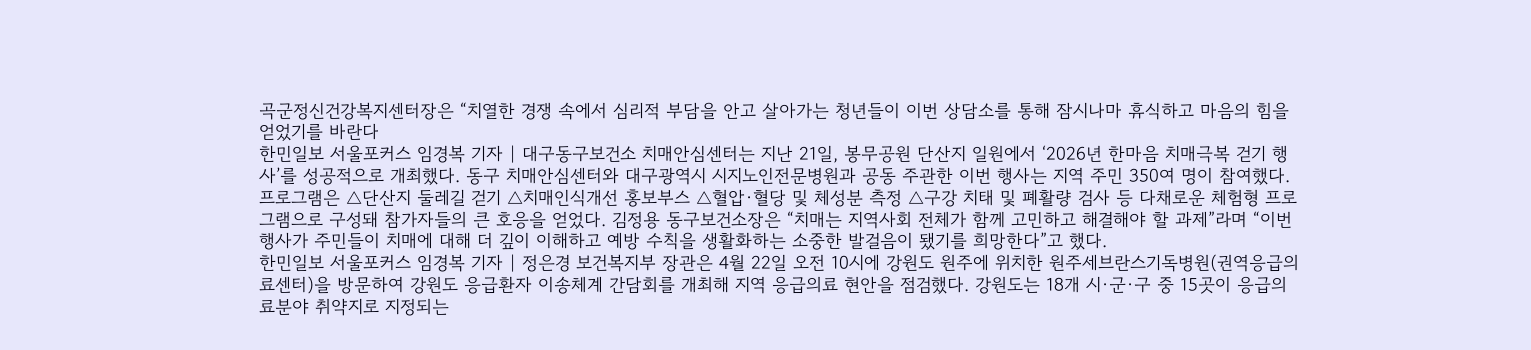곡군정신건강복지센터장은 “치열한 경쟁 속에서 심리적 부담을 안고 살아가는 청년들이 이번 상담소를 통해 잠시나마 휴식하고 마음의 힘을 얻었기를 바란다
한민일보 서울포커스 임경복 기자 | 대구동구보건소 치매안심센터는 지난 21일, 봉무공원 단산지 일원에서 ‘2026년 한마음 치매극복 걷기 행사’를 성공적으로 개최했다. 동구 치매안심센터와 대구광역시 시지노인전문병원과 공동 주관한 이번 행사는 지역 주민 350여 명이 참여했다. 프로그램은 △단산지 둘레길 걷기 △치매인식개선 홍보부스 △혈압·혈당 및 체성분 측정 △구강 치태 및 폐활량 검사 등 다채로운 체험형 프로그램으로 구성돼 참가자들의 큰 호응을 얻었다. 김정용 동구보건소장은 “치매는 지역사회 전체가 함께 고민하고 해결해야 할 과제”라며 “이번 행사가 주민들이 치매에 대해 더 깊이 이해하고 예방 수칙을 생활화하는 소중한 발걸음이 됐기를 희망한다”고 했다.
한민일보 서울포커스 임경복 기자 | 정은경 보건복지부 장관은 4월 22일 오전 10시에 강원도 원주에 위치한 원주세브란스기독병원(권역응급의료센터)을 방문하여 강원도 응급환자 이송체계 간담회를 개최해 지역 응급의료 현안을 점검했다. 강원도는 18개 시·군·구 중 15곳이 응급의료분야 취약지로 지정되는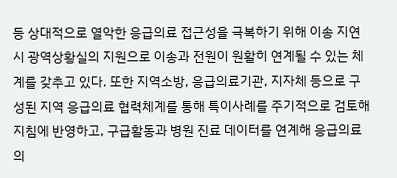등 상대적으로 열악한 응급의료 접근성을 극복하기 위해 이송 지연 시 광역상황실의 지원으로 이송과 전원이 원활히 연계될 수 있는 체계를 갖추고 있다. 또한 지역소방, 응급의료기관, 지자체 등으로 구성된 지역 응급의료 협력체계를 통해 특이사례를 주기적으로 검토해 지침에 반영하고, 구급활동과 병원 진료 데이터를 연계해 응급의료의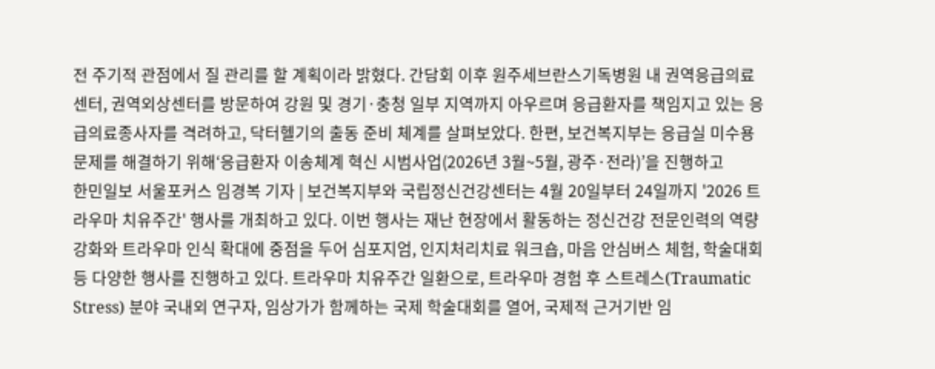전 주기적 관점에서 질 관리를 할 계획이라 밝혔다. 간담회 이후 원주세브란스기독병원 내 권역응급의료센터, 권역외상센터를 방문하여 강원 및 경기·충청 일부 지역까지 아우르며 응급환자를 책임지고 있는 응급의료종사자를 격려하고, 닥터헬기의 출동 준비 체계를 살펴보았다. 한편, 보건복지부는 응급실 미수용 문제를 해결하기 위해‘응급환자 이송체계 혁신 시범사업(2026년 3월~5월, 광주·전라)’을 진행하고
한민일보 서울포커스 임경복 기자 | 보건복지부와 국립정신건강센터는 4월 20일부터 24일까지 '2026 트라우마 치유주간' 행사를 개최하고 있다. 이번 행사는 재난 현장에서 활동하는 정신건강 전문인력의 역량 강화와 트라우마 인식 확대에 중점을 두어 심포지엄, 인지처리치료 워크숍, 마음 안심버스 체험, 학술대회 등 다양한 행사를 진행하고 있다. 트라우마 치유주간 일환으로, 트라우마 경험 후 스트레스(Traumatic Stress) 분야 국내외 연구자, 임상가가 함께하는 국제 학술대회를 열어, 국제적 근거기반 임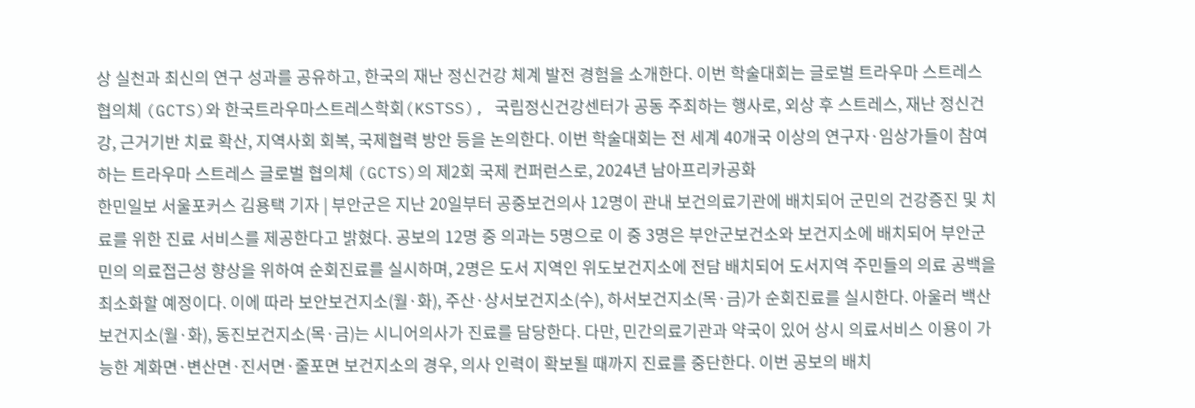상 실천과 최신의 연구 성과를 공유하고, 한국의 재난 정신건강 체계 발전 경험을 소개한다. 이번 학술대회는 글로벌 트라우마 스트레스 협의체 (GCTS)와 한국트라우마스트레스학회(KSTSS), 국립정신건강센터가 공동 주최하는 행사로, 외상 후 스트레스, 재난 정신건강, 근거기반 치료 확산, 지역사회 회복, 국제협력 방안 등을 논의한다. 이번 학술대회는 전 세계 40개국 이상의 연구자·임상가들이 참여하는 트라우마 스트레스 글로벌 협의체 (GCTS)의 제2회 국제 컨퍼런스로, 2024년 남아프리카공화
한민일보 서울포커스 김용택 기자 | 부안군은 지난 20일부터 공중보건의사 12명이 관내 보건의료기관에 배치되어 군민의 건강증진 및 치료를 위한 진료 서비스를 제공한다고 밝혔다. 공보의 12명 중 의과는 5명으로 이 중 3명은 부안군보건소와 보건지소에 배치되어 부안군민의 의료접근성 향상을 위하여 순회진료를 실시하며, 2명은 도서 지역인 위도보건지소에 전담 배치되어 도서지역 주민들의 의료 공백을 최소화할 예정이다. 이에 따라 보안보건지소(월·화), 주산·상서보건지소(수), 하서보건지소(목·금)가 순회진료를 실시한다. 아울러 백산보건지소(월·화), 동진보건지소(목·금)는 시니어의사가 진료를 담당한다. 다만, 민간의료기관과 약국이 있어 상시 의료서비스 이용이 가능한 계화면·변산면·진서면·줄포면 보건지소의 경우, 의사 인력이 확보될 때까지 진료를 중단한다. 이번 공보의 배치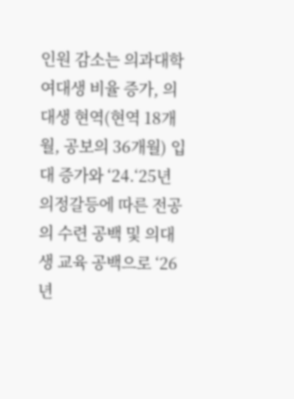인원 감소는 의과대학 여대생 비율 증가, 의대생 현역(현역 18개월, 공보의 36개월) 입대 증가와 ‘24.‘25년 의정갈등에 따른 전공의 수련 공백 및 의대생 교육 공백으로 ‘26년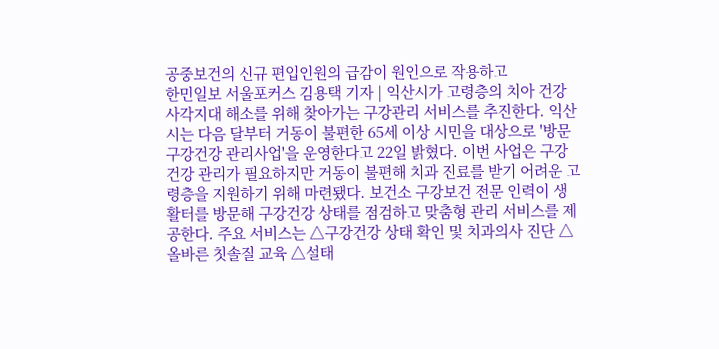공중보건의 신규 편입인원의 급감이 원인으로 작용하고
한민일보 서울포커스 김용택 기자 | 익산시가 고령층의 치아 건강 사각지대 해소를 위해 찾아가는 구강관리 서비스를 추진한다. 익산시는 다음 달부터 거동이 불편한 65세 이상 시민을 대상으로 '방문 구강건강 관리사업'을 운영한다고 22일 밝혔다. 이번 사업은 구강건강 관리가 필요하지만 거동이 불편해 치과 진료를 받기 어려운 고령층을 지원하기 위해 마련됐다. 보건소 구강보건 전문 인력이 생활터를 방문해 구강건강 상태를 점검하고 맞춤형 관리 서비스를 제공한다. 주요 서비스는 △구강건강 상태 확인 및 치과의사 진단 △올바른 칫솔질 교육 △설태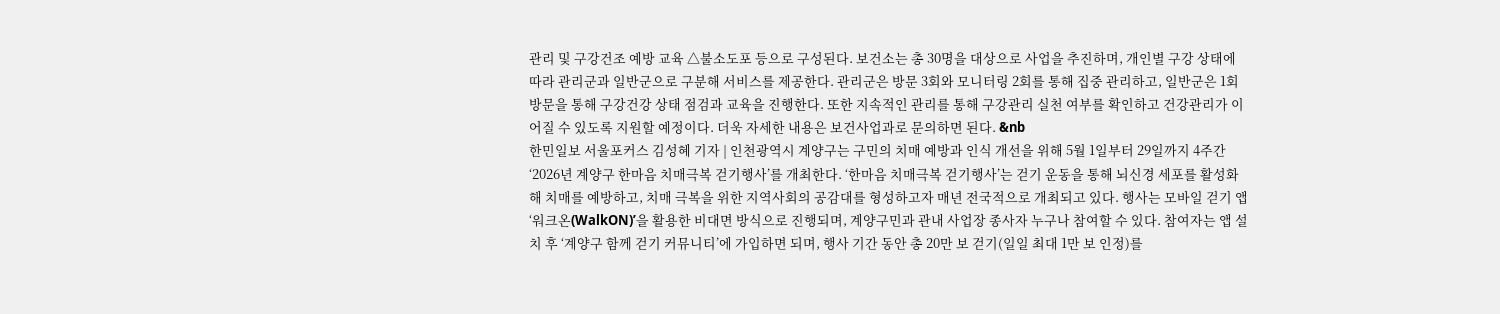관리 및 구강건조 예방 교육 △불소도포 등으로 구성된다. 보건소는 총 30명을 대상으로 사업을 추진하며, 개인별 구강 상태에 따라 관리군과 일반군으로 구분해 서비스를 제공한다. 관리군은 방문 3회와 모니터링 2회를 통해 집중 관리하고, 일반군은 1회 방문을 통해 구강건강 상태 점검과 교육을 진행한다. 또한 지속적인 관리를 통해 구강관리 실천 여부를 확인하고 건강관리가 이어질 수 있도록 지원할 예정이다. 더욱 자세한 내용은 보건사업과로 문의하면 된다. &nb
한민일보 서울포커스 김성혜 기자 | 인천광역시 계양구는 구민의 치매 예방과 인식 개선을 위해 5월 1일부터 29일까지 4주간 ‘2026년 계양구 한마음 치매극복 걷기행사’를 개최한다. ‘한마음 치매극복 걷기행사’는 걷기 운동을 통해 뇌신경 세포를 활성화해 치매를 예방하고, 치매 극복을 위한 지역사회의 공감대를 형성하고자 매년 전국적으로 개최되고 있다. 행사는 모바일 걷기 앱 ‘워크온(WalkON)’을 활용한 비대면 방식으로 진행되며, 계양구민과 관내 사업장 종사자 누구나 참여할 수 있다. 참여자는 앱 설치 후 ‘계양구 함께 걷기 커뮤니티’에 가입하면 되며, 행사 기간 동안 총 20만 보 걷기(일일 최대 1만 보 인정)를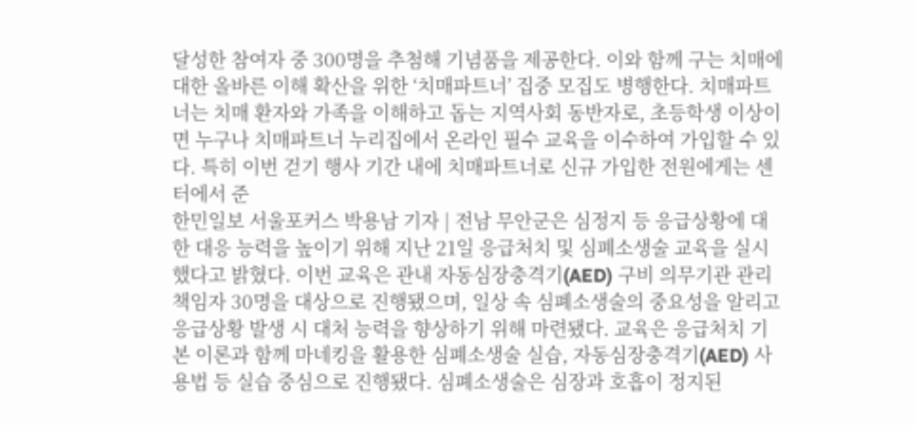달성한 참여자 중 300명을 추첨해 기념품을 제공한다. 이와 함께 구는 치매에 대한 올바른 이해 확산을 위한 ‘치매파트너’ 집중 모집도 병행한다. 치매파트너는 치매 환자와 가족을 이해하고 돕는 지역사회 동반자로, 초등학생 이상이면 누구나 치매파트너 누리집에서 온라인 필수 교육을 이수하여 가입할 수 있다. 특히 이번 걷기 행사 기간 내에 치매파트너로 신규 가입한 전원에게는 센터에서 준
한민일보 서울포커스 박용남 기자 | 전남 무안군은 심정지 등 응급상황에 대한 대응 능력을 높이기 위해 지난 21일 응급처치 및 심폐소생술 교육을 실시했다고 밝혔다. 이번 교육은 관내 자동심장충격기(AED) 구비 의무기관 관리책임자 30명을 대상으로 진행됐으며, 일상 속 심폐소생술의 중요성을 알리고 응급상황 발생 시 대처 능력을 향상하기 위해 마련됐다. 교육은 응급처치 기본 이론과 함께 마네킹을 활용한 심폐소생술 실습, 자동심장충격기(AED) 사용법 등 실습 중심으로 진행됐다. 심폐소생술은 심장과 호흡이 정지된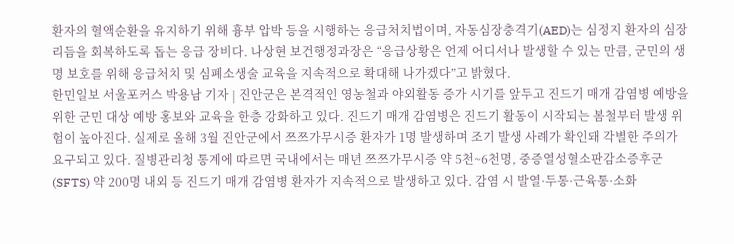환자의 혈액순환을 유지하기 위해 흉부 압박 등을 시행하는 응급처치법이며, 자동심장충격기(AED)는 심정지 환자의 심장 리듬을 회복하도록 돕는 응급 장비다. 나상현 보건행정과장은 “응급상황은 언제 어디서나 발생할 수 있는 만큼, 군민의 생명 보호를 위해 응급처치 및 심폐소생술 교육을 지속적으로 확대해 나가겠다”고 밝혔다.
한민일보 서울포커스 박용남 기자 | 진안군은 본격적인 영농철과 야외활동 증가 시기를 앞두고 진드기 매개 감염병 예방을 위한 군민 대상 예방 홍보와 교육을 한층 강화하고 있다. 진드기 매개 감염병은 진드기 활동이 시작되는 봄철부터 발생 위험이 높아진다. 실제로 올해 3월 진안군에서 쯔쯔가무시증 환자가 1명 발생하며 조기 발생 사례가 확인돼 각별한 주의가 요구되고 있다. 질병관리청 통계에 따르면 국내에서는 매년 쯔쯔가무시증 약 5천~6천명, 중증열성혈소판감소증후군(SFTS) 약 200명 내외 등 진드기 매개 감염병 환자가 지속적으로 발생하고 있다. 감염 시 발열·두통·근육통·소화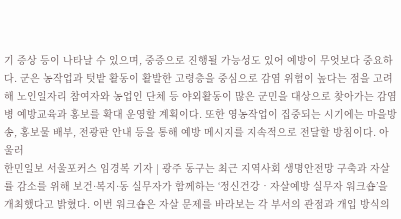기 증상 등이 나타날 수 있으며, 중증으로 진행될 가능성도 있어 예방이 무엇보다 중요하다. 군은 농작업과 텃밭 활동이 활발한 고령층을 중심으로 감염 위험이 높다는 점을 고려해 노인일자리 참여자와 농업인 단체 등 야외활동이 많은 군민을 대상으로 찾아가는 감염병 예방교육과 홍보를 확대 운영할 계획이다. 또한 영농작업이 집중되는 시기에는 마을방송, 홍보물 배부, 전광판 안내 등을 통해 예방 메시지를 지속적으로 전달할 방침이다. 아울러
한민일보 서울포커스 임경복 기자 | 광주 동구는 최근 지역사회 생명안전망 구축과 자살률 감소를 위해 보건·복지·동 실무자가 함께하는 ‘정신건강‧자살예방 실무자 워크숍’을 개최했다고 밝혔다. 이번 워크숍은 자살 문제를 바라보는 각 부서의 관점과 개입 방식의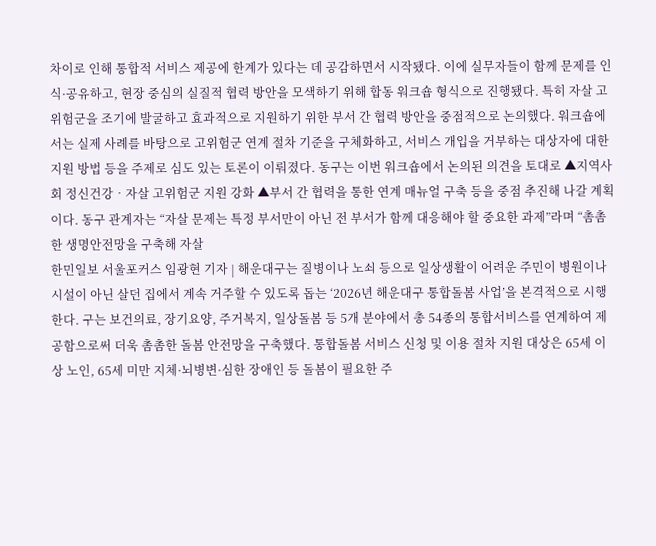차이로 인해 통합적 서비스 제공에 한계가 있다는 데 공감하면서 시작됐다. 이에 실무자들이 함께 문제를 인식·공유하고, 현장 중심의 실질적 협력 방안을 모색하기 위해 합동 워크숍 형식으로 진행됐다. 특히 자살 고위험군을 조기에 발굴하고 효과적으로 지원하기 위한 부서 간 협력 방안을 중점적으로 논의했다. 워크숍에서는 실제 사례를 바탕으로 고위험군 연계 절차 기준을 구체화하고, 서비스 개입을 거부하는 대상자에 대한 지원 방법 등을 주제로 심도 있는 토론이 이뤄졌다. 동구는 이번 워크숍에서 논의된 의견을 토대로 ▲지역사회 정신건강‧자살 고위험군 지원 강화 ▲부서 간 협력을 통한 연계 매뉴얼 구축 등을 중점 추진해 나갈 계획이다. 동구 관계자는 “자살 문제는 특정 부서만이 아닌 전 부서가 함께 대응해야 할 중요한 과제”라며 “촘촘한 생명안전망을 구축해 자살
한민일보 서울포커스 임광현 기자 | 해운대구는 질병이나 노쇠 등으로 일상생활이 어려운 주민이 병원이나 시설이 아닌 살던 집에서 계속 거주할 수 있도록 돕는 ‘2026년 해운대구 통합돌봄 사업’을 본격적으로 시행한다. 구는 보건의료, 장기요양, 주거복지, 일상돌봄 등 5개 분야에서 총 54종의 통합서비스를 연계하여 제공함으로써 더욱 촘촘한 돌봄 안전망을 구축했다. 통합돌봄 서비스 신청 및 이용 절차 지원 대상은 65세 이상 노인, 65세 미만 지체·뇌병변·심한 장애인 등 돌봄이 필요한 주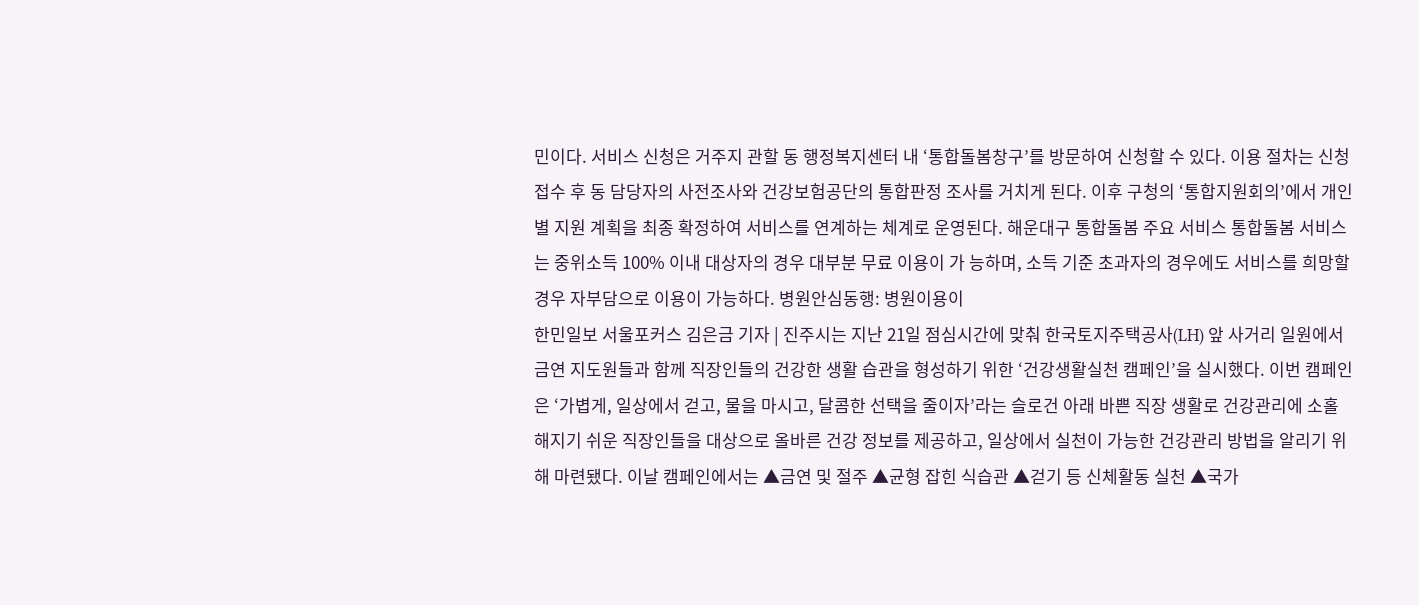민이다. 서비스 신청은 거주지 관할 동 행정복지센터 내 ‘통합돌봄창구’를 방문하여 신청할 수 있다. 이용 절차는 신청 접수 후 동 담당자의 사전조사와 건강보험공단의 통합판정 조사를 거치게 된다. 이후 구청의 ‘통합지원회의’에서 개인별 지원 계획을 최종 확정하여 서비스를 연계하는 체계로 운영된다. 해운대구 통합돌봄 주요 서비스 통합돌봄 서비스는 중위소득 100% 이내 대상자의 경우 대부분 무료 이용이 가 능하며, 소득 기준 초과자의 경우에도 서비스를 희망할 경우 자부담으로 이용이 가능하다. 병원안심동행: 병원이용이
한민일보 서울포커스 김은금 기자 | 진주시는 지난 21일 점심시간에 맞춰 한국토지주택공사(LH) 앞 사거리 일원에서 금연 지도원들과 함께 직장인들의 건강한 생활 습관을 형성하기 위한 ‘건강생활실천 캠페인’을 실시했다. 이번 캠페인은 ‘가볍게, 일상에서 걷고, 물을 마시고, 달콤한 선택을 줄이자’라는 슬로건 아래 바쁜 직장 생활로 건강관리에 소홀해지기 쉬운 직장인들을 대상으로 올바른 건강 정보를 제공하고, 일상에서 실천이 가능한 건강관리 방법을 알리기 위해 마련됐다. 이날 캠페인에서는 ▲금연 및 절주 ▲균형 잡힌 식습관 ▲걷기 등 신체활동 실천 ▲국가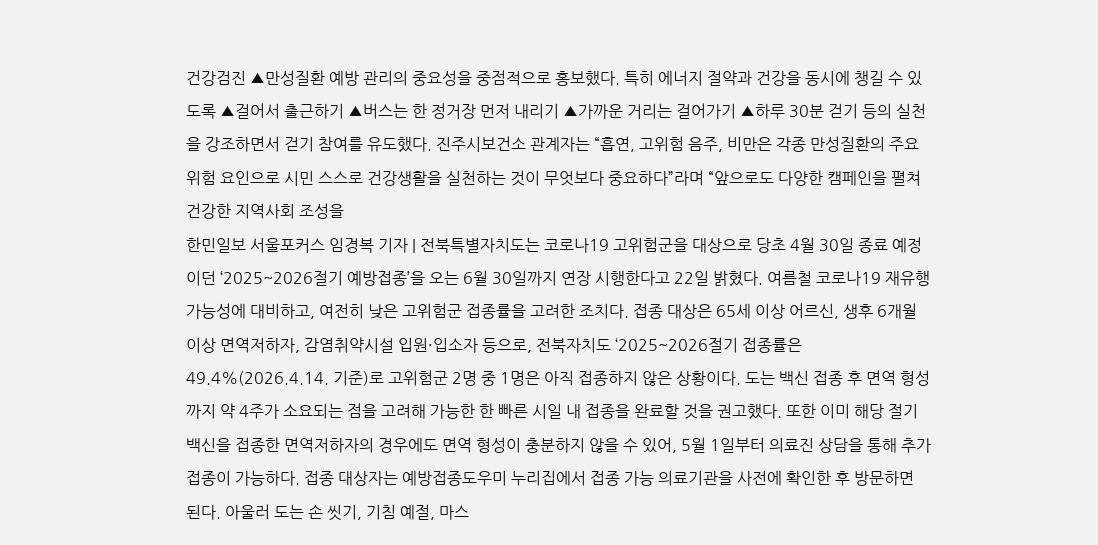건강검진 ▲만성질환 예방 관리의 중요성을 중점적으로 홍보했다. 특히 에너지 절약과 건강을 동시에 챙길 수 있도록 ▲걸어서 출근하기 ▲버스는 한 정거장 먼저 내리기 ▲가까운 거리는 걸어가기 ▲하루 30분 걷기 등의 실천을 강조하면서 걷기 참여를 유도했다. 진주시보건소 관계자는 “흡연, 고위험 음주, 비만은 각종 만성질환의 주요 위험 요인으로 시민 스스로 건강생활을 실천하는 것이 무엇보다 중요하다”라며 “앞으로도 다양한 캠페인을 펼쳐 건강한 지역사회 조성을
한민일보 서울포커스 임경복 기자 | 전북특별자치도는 코로나19 고위험군을 대상으로 당초 4월 30일 종료 예정이던 ‘2025~2026절기 예방접종’을 오는 6월 30일까지 연장 시행한다고 22일 밝혔다. 여름철 코로나19 재유행 가능성에 대비하고, 여전히 낮은 고위험군 접종률을 고려한 조치다. 접종 대상은 65세 이상 어르신, 생후 6개월 이상 면역저하자, 감염취약시설 입원·입소자 등으로, 전북자치도 ‘2025~2026절기 접종률은 49.4%(2026.4.14. 기준)로 고위험군 2명 중 1명은 아직 접종하지 않은 상황이다. 도는 백신 접종 후 면역 형성까지 약 4주가 소요되는 점을 고려해 가능한 한 빠른 시일 내 접종을 완료할 것을 권고했다. 또한 이미 해당 절기 백신을 접종한 면역저하자의 경우에도 면역 형성이 충분하지 않을 수 있어, 5월 1일부터 의료진 상담을 통해 추가 접종이 가능하다. 접종 대상자는 예방접종도우미 누리집에서 접종 가능 의료기관을 사전에 확인한 후 방문하면 된다. 아울러 도는 손 씻기, 기침 예절, 마스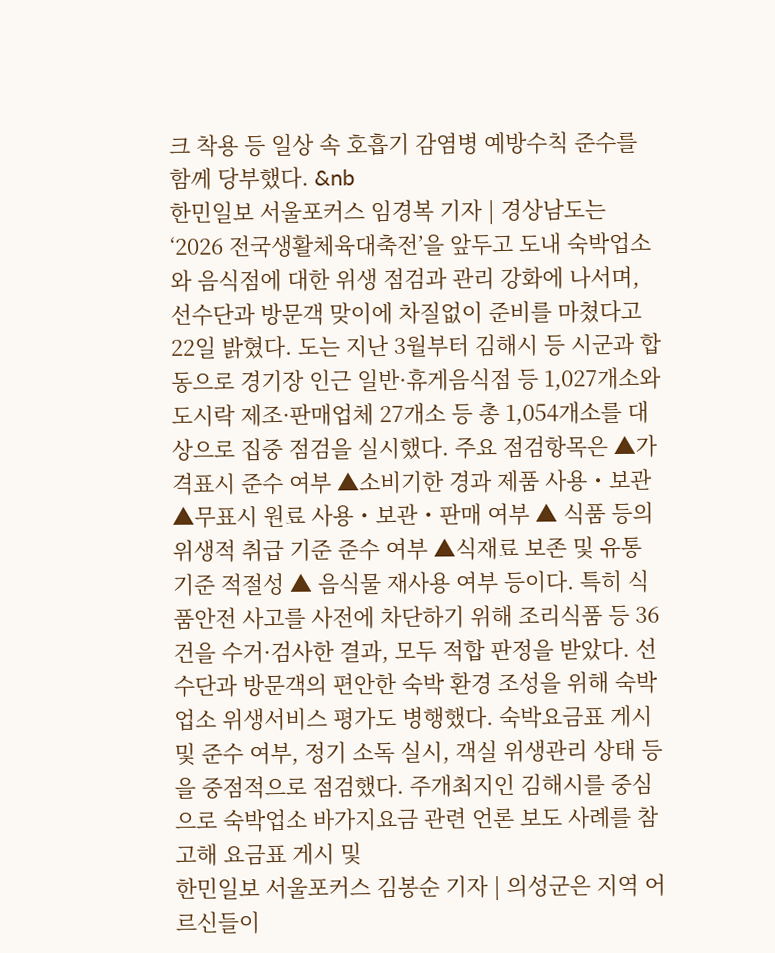크 착용 등 일상 속 호흡기 감염병 예방수칙 준수를 함께 당부했다. &nb
한민일보 서울포커스 임경복 기자 | 경상남도는 ‘2026 전국생활체육대축전’을 앞두고 도내 숙박업소와 음식점에 대한 위생 점검과 관리 강화에 나서며, 선수단과 방문객 맞이에 차질없이 준비를 마쳤다고 22일 밝혔다. 도는 지난 3월부터 김해시 등 시군과 합동으로 경기장 인근 일반·휴게음식점 등 1,027개소와 도시락 제조·판매업체 27개소 등 총 1,054개소를 대상으로 집중 점검을 실시했다. 주요 점검항목은 ▲가격표시 준수 여부 ▲소비기한 경과 제품 사용・보관 ▲무표시 원료 사용・보관・판매 여부 ▲ 식품 등의 위생적 취급 기준 준수 여부 ▲식재료 보존 및 유통 기준 적절성 ▲ 음식물 재사용 여부 등이다. 특히 식품안전 사고를 사전에 차단하기 위해 조리식품 등 36건을 수거·검사한 결과, 모두 적합 판정을 받았다. 선수단과 방문객의 편안한 숙박 환경 조성을 위해 숙박업소 위생서비스 평가도 병행했다. 숙박요금표 게시 및 준수 여부, 정기 소독 실시, 객실 위생관리 상태 등을 중점적으로 점검했다. 주개최지인 김해시를 중심으로 숙박업소 바가지요금 관련 언론 보도 사례를 참고해 요금표 게시 및
한민일보 서울포커스 김봉순 기자 | 의성군은 지역 어르신들이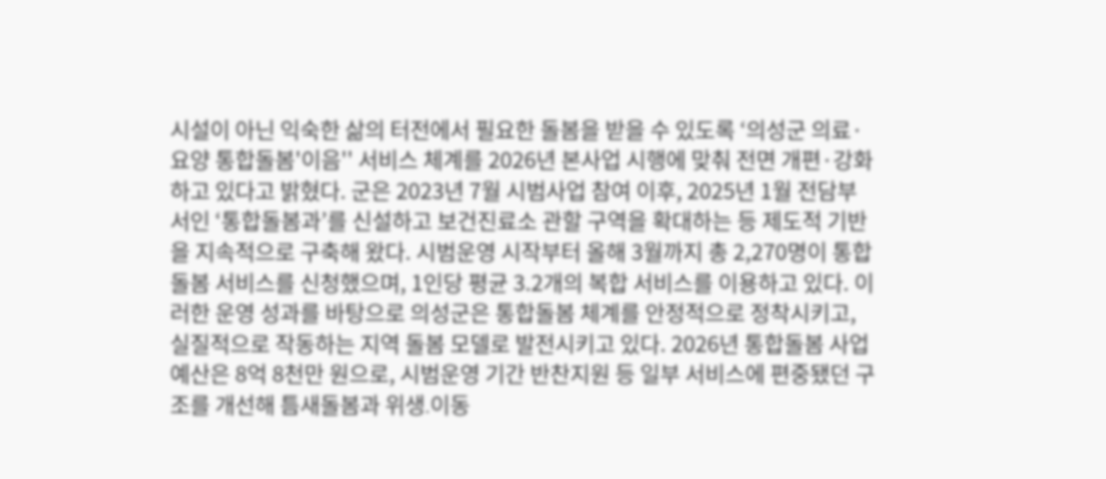시설이 아닌 익숙한 삶의 터전에서 필요한 돌봄을 받을 수 있도록 ‘의성군 의료·요양 통합돌봄'이음'' 서비스 체계를 2026년 본사업 시행에 맞춰 전면 개편·강화하고 있다고 밝혔다. 군은 2023년 7월 시범사업 참여 이후, 2025년 1월 전담부서인 ‘통합돌봄과’를 신설하고 보건진료소 관할 구역을 확대하는 등 제도적 기반을 지속적으로 구축해 왔다. 시범운영 시작부터 올해 3월까지 총 2,270명이 통합돌봄 서비스를 신청했으며, 1인당 평균 3.2개의 복합 서비스를 이용하고 있다. 이러한 운영 성과를 바탕으로 의성군은 통합돌봄 체계를 안정적으로 정착시키고, 실질적으로 작동하는 지역 돌봄 모델로 발전시키고 있다. 2026년 통합돌봄 사업 예산은 8억 8천만 원으로, 시범운영 기간 반찬지원 등 일부 서비스에 편중됐던 구조를 개선해 틈새돌봄과 위생․이동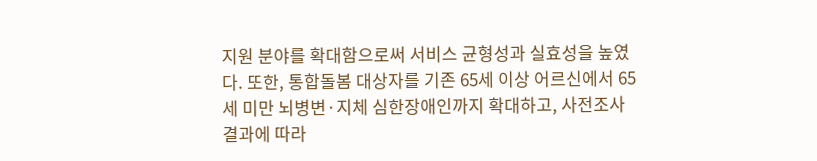지원 분야를 확대함으로써 서비스 균형성과 실효성을 높였다. 또한, 통합돌봄 대상자를 기존 65세 이상 어르신에서 65세 미만 뇌병변·지체 심한장애인까지 확대하고, 사전조사 결과에 따라